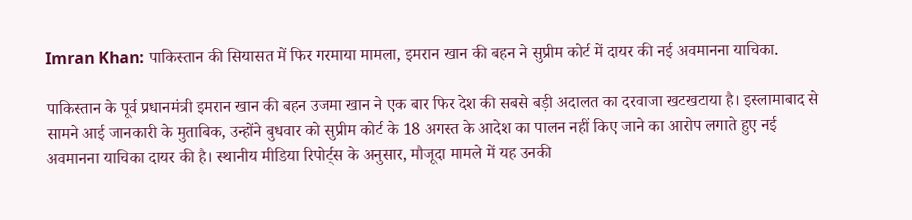Imran Khan: पाकिस्तान की सियासत में फिर गरमाया मामला, इमरान खान की बहन ने सुप्रीम कोर्ट में दायर की नई अवमानना याचिका.

पाकिस्तान के पूर्व प्रधानमंत्री इमरान खान की बहन उजमा खान ने एक बार फिर देश की सबसे बड़ी अदालत का दरवाजा खटखटाया है। इस्लामाबाद से सामने आई जानकारी के मुताबिक, उन्होंने बुधवार को सुप्रीम कोर्ट के 18 अगस्त के आदेश का पालन नहीं किए जाने का आरोप लगाते हुए नई अवमानना याचिका दायर की है। स्थानीय मीडिया रिपोर्ट्स के अनुसार, मौजूदा मामले में यह उनकी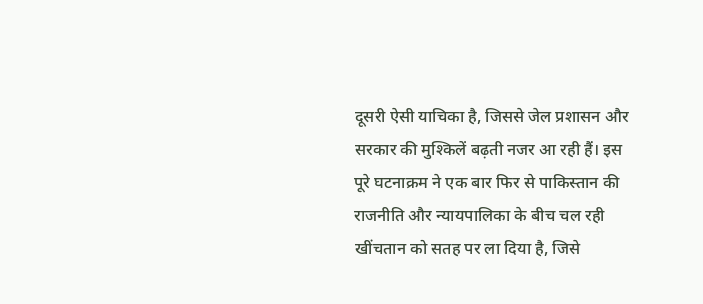दूसरी ऐसी याचिका है, जिससे जेल प्रशासन और सरकार की मुश्किलें बढ़ती नजर आ रही हैं। इस पूरे घटनाक्रम ने एक बार फिर से पाकिस्तान की राजनीति और न्यायपालिका के बीच चल रही खींचतान को सतह पर ला दिया है, जिसे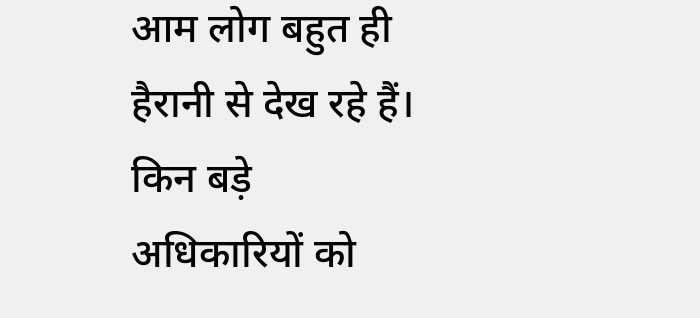आम लोग बहुत ही हैरानी से देख रहे हैं।
किन बड़े अधिकारियों को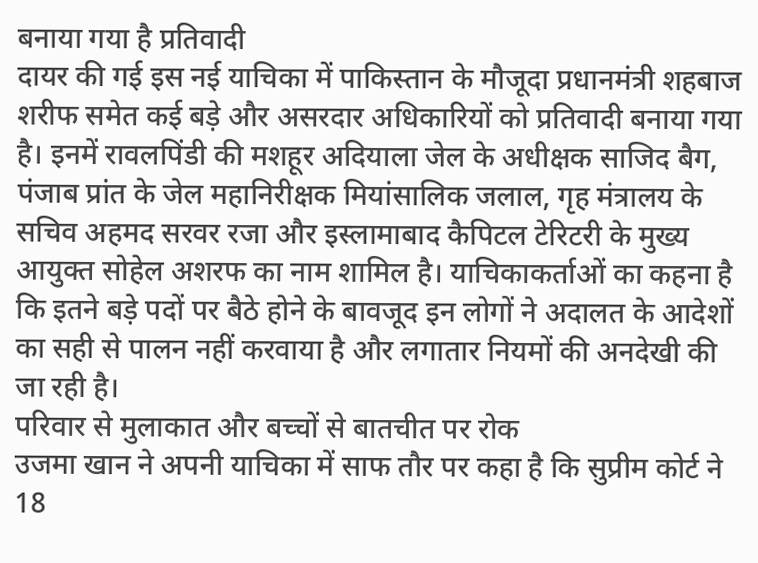बनाया गया है प्रतिवादी
दायर की गई इस नई याचिका में पाकिस्तान के मौजूदा प्रधानमंत्री शहबाज शरीफ समेत कई बड़े और असरदार अधिकारियों को प्रतिवादी बनाया गया है। इनमें रावलपिंडी की मशहूर अदियाला जेल के अधीक्षक साजिद बैग, पंजाब प्रांत के जेल महानिरीक्षक मियांसालिक जलाल, गृह मंत्रालय के सचिव अहमद सरवर रजा और इस्लामाबाद कैपिटल टेरिटरी के मुख्य आयुक्त सोहेल अशरफ का नाम शामिल है। याचिकाकर्ताओं का कहना है कि इतने बड़े पदों पर बैठे होने के बावजूद इन लोगों ने अदालत के आदेशों का सही से पालन नहीं करवाया है और लगातार नियमों की अनदेखी की जा रही है।
परिवार से मुलाकात और बच्चों से बातचीत पर रोक
उजमा खान ने अपनी याचिका में साफ तौर पर कहा है कि सुप्रीम कोर्ट ने 18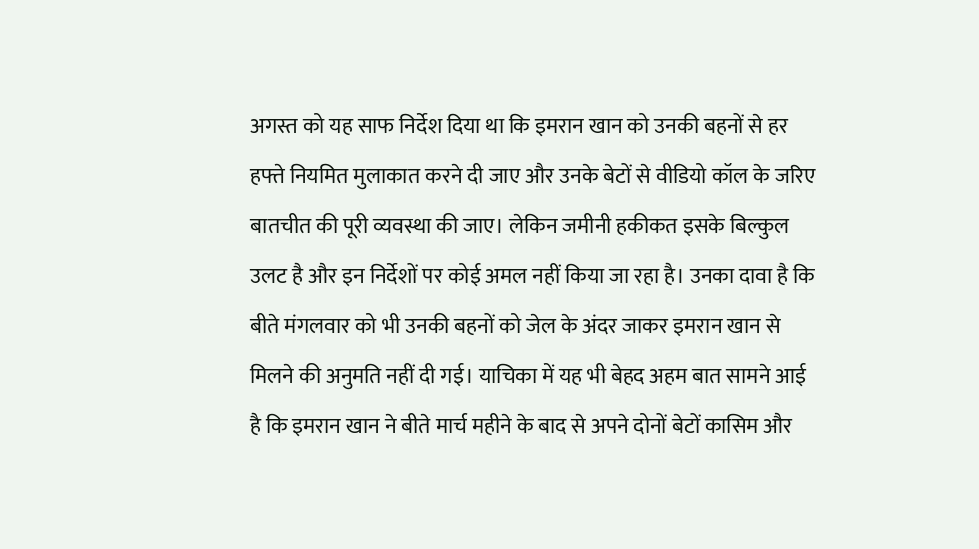अगस्त को यह साफ निर्देश दिया था कि इमरान खान को उनकी बहनों से हर हफ्ते नियमित मुलाकात करने दी जाए और उनके बेटों से वीडियो कॉल के जरिए बातचीत की पूरी व्यवस्था की जाए। लेकिन जमीनी हकीकत इसके बिल्कुल उलट है और इन निर्देशों पर कोई अमल नहीं किया जा रहा है। उनका दावा है कि बीते मंगलवार को भी उनकी बहनों को जेल के अंदर जाकर इमरान खान से मिलने की अनुमति नहीं दी गई। याचिका में यह भी बेहद अहम बात सामने आई है कि इमरान खान ने बीते मार्च महीने के बाद से अपने दोनों बेटों कासिम और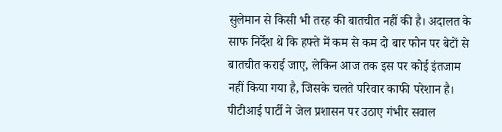सुलेमान से किसी भी तरह की बातचीत नहीं की है। अदालत के साफ निर्देश थे कि हफ्ते में कम से कम दो बार फोन पर बेटों से बातचीत कराई जाए, लेकिन आज तक इस पर कोई इंतजाम नहीं किया गया है, जिसके चलते परिवार काफी परेशान है।
पीटीआई पार्टी ने जेल प्रशासन पर उठाए गंभीर सवाल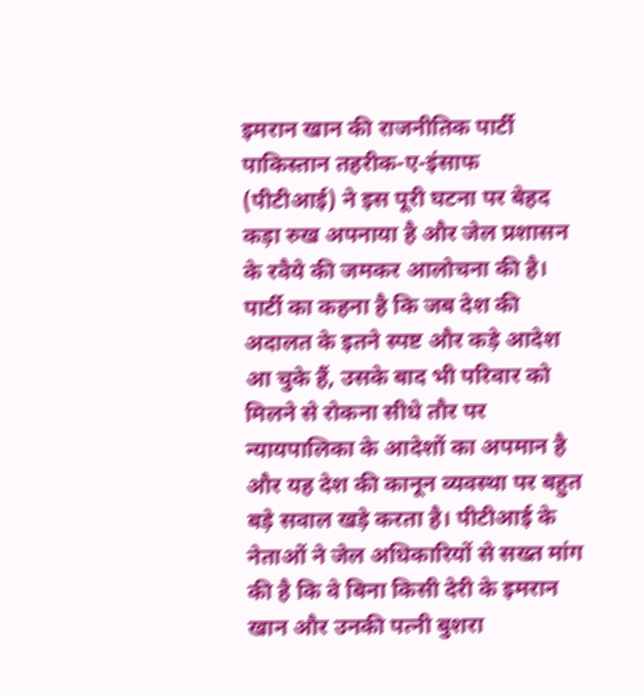इमरान खान की राजनीतिक पार्टी पाकिस्तान तहरीक-ए-इंसाफ (पीटीआई) ने इस पूरी घटना पर बेहद कड़ा रुख अपनाया है और जेल प्रशासन के रवैये की जमकर आलोचना की है। पार्टी का कहना है कि जब देश की अदालत के इतने स्पष्ट और कड़े आदेश आ चुके हैं, उसके बाद भी परिवार को मिलने से रोकना सीधे तौर पर न्यायपालिका के आदेशों का अपमान है और यह देश की कानून व्यवस्था पर बहुत बड़े सवाल खड़े करता है। पीटीआई के नेताओं ने जेल अधिकारियों से सख्त मांग की है कि वे बिना किसी देरी के इमरान खान और उनकी पत्नी बुशरा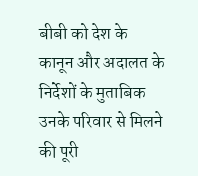बीबी को देश के कानून और अदालत के निर्देशों के मुताबिक उनके परिवार से मिलने की पूरी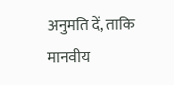अनुमति दें, ताकि मानवीय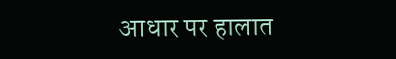आधार पर हालात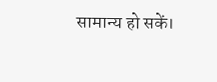सामान्य हो सकें।